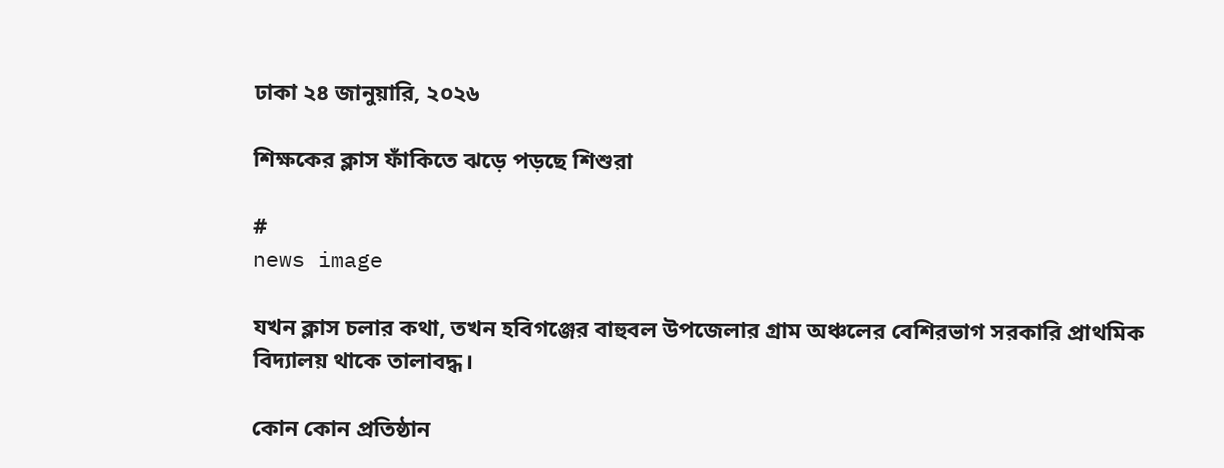ঢাকা ২৪ জানুয়ারি, ২০২৬

শিক্ষকের ক্লাস ফাঁকিতে ঝড়ে পড়ছে শিশুরা

#
news image

যখন ক্লাস চলার কথা, তখন হবিগঞ্জের বাহুবল উপজেলার গ্রাম অঞ্চলের বেশিরভাগ সরকারি প্রাথমিক বিদ্যালয় থাকে তালাবদ্ধ।

কোন কোন প্রতিষ্ঠান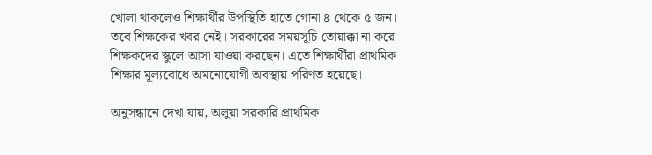খোলা থাকলেও শিক্ষার্থীর উপস্থিতি হাতে গোনা ৪ থেকে ৫ জন। তবে শিক্ষকের খবর নেই। সরকারের সময়সূচি তোয়াক্কা না করে শিক্ষকদের স্কুলে আসা যাওয়া করছেন। এতে শিক্ষার্থীরা প্রাথমিক শিক্ষার মূল্যবোধে অমনোযোগী অবস্থায় পরিণত হয়েছে।

অনুসন্ধানে দেখা যায়, অলুয়া সরকারি প্রাথমিক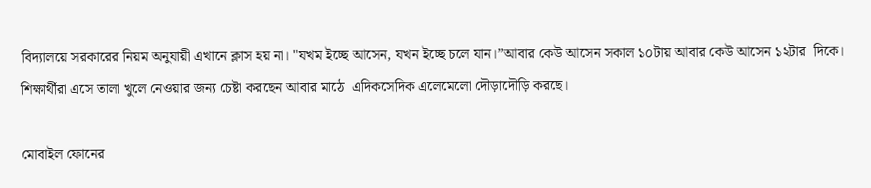বিদ্যালয়ে সরকারের নিয়ম অনুযায়ী এখানে ক্লাস হয় না। "যখম ইচ্ছে আসেন, যখন ইচ্ছে চলে যান।”আবার কেউ আসেন সকাল ১০টায় আবার কেউ আসেন ১২টার  দিকে। শিক্ষার্থীরা এসে তালা খুলে নেওয়ার জন্য চেষ্টা করছেন আবার মাঠে  এদিকসেদিক এলেমেলো দৌড়াদৌড়ি করছে।

মোবাইল ফোনের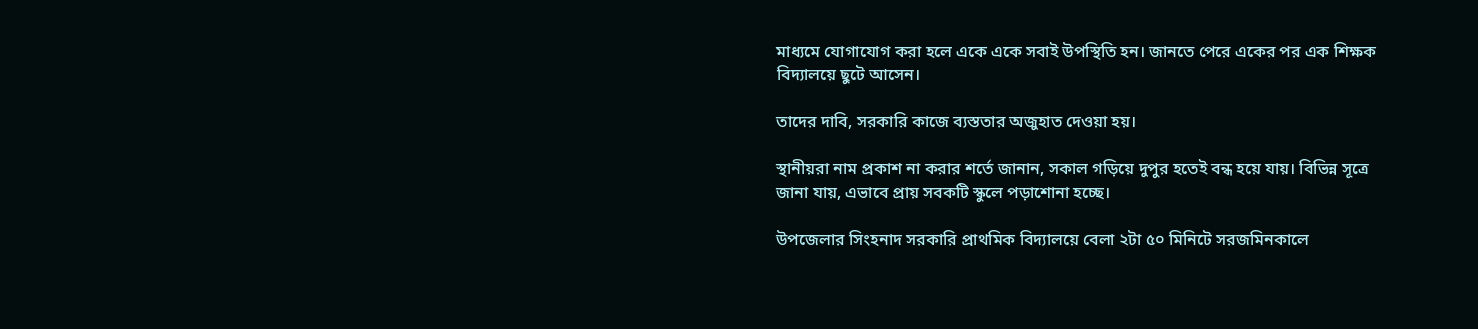মাধ্যমে যোগাযোগ করা হলে একে একে সবাই উপস্থিতি হন। জানতে পেরে একের পর এক শিক্ষক বিদ্যালয়ে ছুটে আসেন।

তাদের দাবি, সরকারি কাজে ব্যস্ততার অজুহাত দেওয়া হয়।

স্থানীয়রা নাম প্রকাশ না করার শর্তে জানান, সকাল গড়িয়ে দুপুর হতেই বন্ধ হয়ে যায়। বিভিন্ন সূত্রে জানা যায়, এভাবে প্রায় সবকটি স্কুলে পড়াশোনা হচ্ছে।

উপজেলার সিংহনাদ সরকারি প্রাথমিক বিদ্যালয়ে বেলা ২টা ৫০ মিনিটে সরজমিনকালে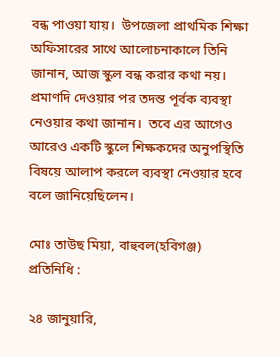বন্ধ পাওয়া যায়।  উপজেলা প্রাথমিক শিক্ষা অফিসারের সাথে আলোচনাকালে তিনি জানান, আজ স্কুল বন্ধ করার কথা নয়। প্রমাণদি দেওয়ার পর তদন্ত পূর্বক ব্যবস্থা নেওয়ার কথা জানান।  তবে এর আগেও আরেও একটি স্কুলে শিক্ষকদের অনুপস্থিতি বিষয়ে আলাপ করলে ব্যবস্থা নেওয়ার হবে বলে জানিয়েছিলেন।

মোঃ তাউছ মিয়া, বাহুবল(হবিগঞ্জ) প্রতিনিধি :

২৪ জানুয়ারি,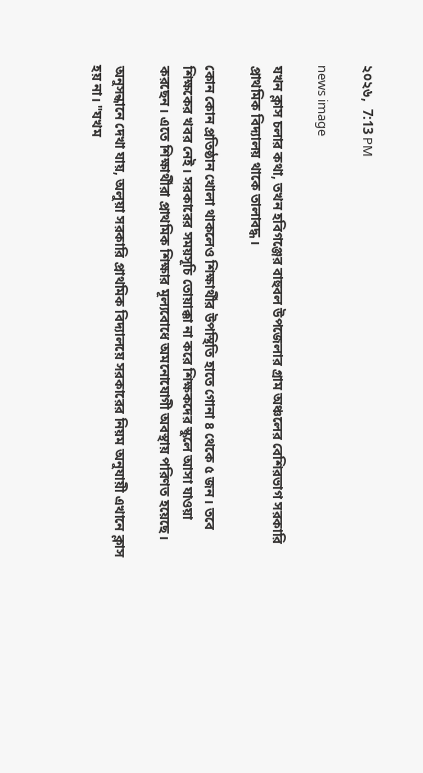২০২৬,  7:13 PM

news image

যখন ক্লাস চলার কথা, তখন হবিগঞ্জের বাহুবল উপজেলার গ্রাম অঞ্চলের বেশিরভাগ সরকারি প্রাথমিক বিদ্যালয় থাকে তালাবদ্ধ।

কোন কোন প্রতিষ্ঠান খোলা থাকলেও শিক্ষার্থীর উপস্থিতি হাতে গোনা ৪ থেকে ৫ জন। তবে শিক্ষকের খবর নেই। সরকারের সময়সূচি তোয়াক্কা না করে শিক্ষকদের স্কুলে আসা যাওয়া করছেন। এতে শিক্ষার্থীরা প্রাথমিক শিক্ষার মূল্যবোধে অমনোযোগী অবস্থায় পরিণত হয়েছে।

অনুসন্ধানে দেখা যায়, অলুয়া সরকারি প্রাথমিক বিদ্যালয়ে সরকারের নিয়ম অনুযায়ী এখানে ক্লাস হয় না। "যখম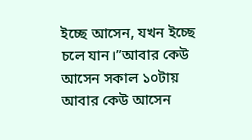ইচ্ছে আসেন, যখন ইচ্ছে চলে যান।”আবার কেউ আসেন সকাল ১০টায় আবার কেউ আসেন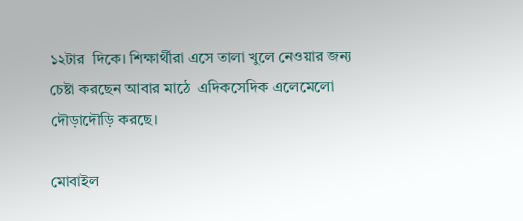১২টার  দিকে। শিক্ষার্থীরা এসে তালা খুলে নেওয়ার জন্য চেষ্টা করছেন আবার মাঠে  এদিকসেদিক এলেমেলো দৌড়াদৌড়ি করছে।

মোবাইল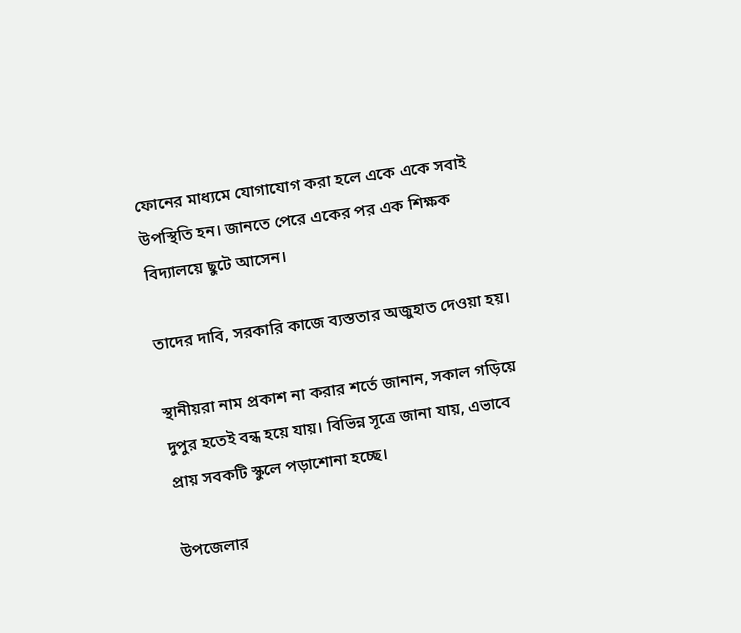ফোনের মাধ্যমে যোগাযোগ করা হলে একে একে সবাই উপস্থিতি হন। জানতে পেরে একের পর এক শিক্ষক বিদ্যালয়ে ছুটে আসেন।

তাদের দাবি, সরকারি কাজে ব্যস্ততার অজুহাত দেওয়া হয়।

স্থানীয়রা নাম প্রকাশ না করার শর্তে জানান, সকাল গড়িয়ে দুপুর হতেই বন্ধ হয়ে যায়। বিভিন্ন সূত্রে জানা যায়, এভাবে প্রায় সবকটি স্কুলে পড়াশোনা হচ্ছে।

উপজেলার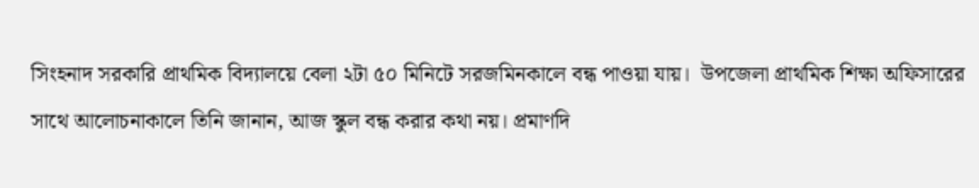সিংহনাদ সরকারি প্রাথমিক বিদ্যালয়ে বেলা ২টা ৫০ মিনিটে সরজমিনকালে বন্ধ পাওয়া যায়।  উপজেলা প্রাথমিক শিক্ষা অফিসারের সাথে আলোচনাকালে তিনি জানান, আজ স্কুল বন্ধ করার কথা নয়। প্রমাণদি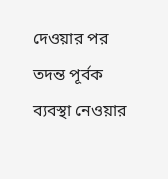দেওয়ার পর তদন্ত পূর্বক ব্যবস্থা নেওয়ার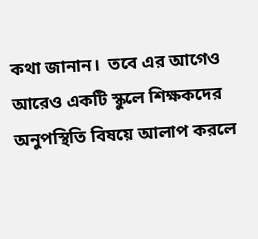কথা জানান।  তবে এর আগেও আরেও একটি স্কুলে শিক্ষকদের অনুপস্থিতি বিষয়ে আলাপ করলে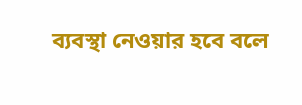ব্যবস্থা নেওয়ার হবে বলে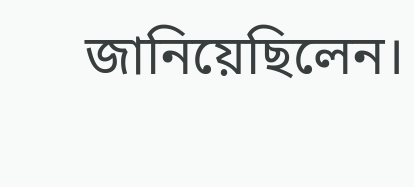জানিয়েছিলেন।